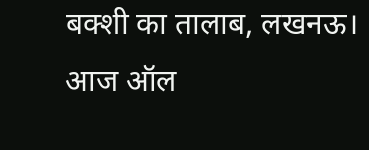बक्शी का तालाब, लखनऊ। आज ऑल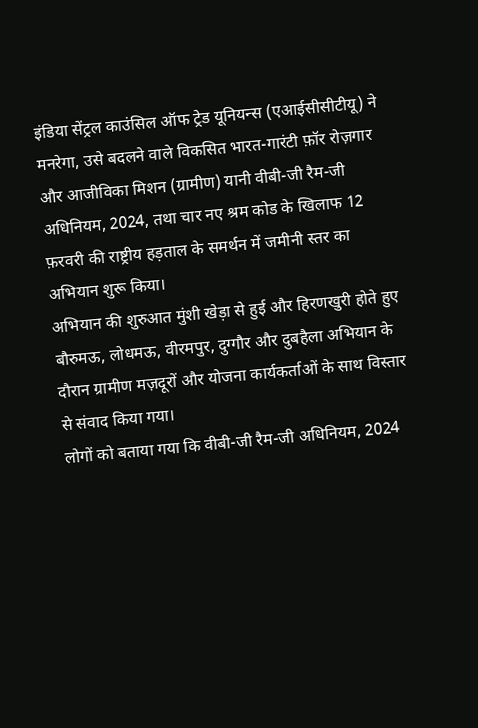इंडिया सेंट्रल काउंसिल ऑफ ट्रेड यूनियन्स (एआईसीसीटीयू) ने मनरेगा, उसे बदलने वाले विकसित भारत-गारंटी फ़ॉर रोज़गार और आजीविका मिशन (ग्रामीण) यानी वीबी-जी रैम-जी अधिनियम, 2024, तथा चार नए श्रम कोड के खिलाफ 12 फ़रवरी की राष्ट्रीय हड़ताल के समर्थन में जमीनी स्तर का अभियान शुरू किया।
अभियान की शुरुआत मुंशी खेड़ा से हुई और हिरणखुरी होते हुए बौरुमऊ, लोधमऊ, वीरमपुर, दुग्गौर और दुबहैला अभियान के दौरान ग्रामीण मज़दूरों और योजना कार्यकर्ताओं के साथ विस्तार से संवाद किया गया।
लोगों को बताया गया कि वीबी-जी रैम-जी अधिनियम, 2024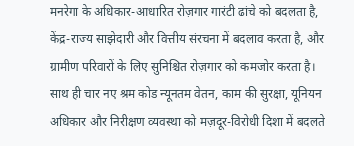मनरेगा के अधिकार-आधारित रोज़गार गारंटी ढांचे को बदलता है, केंद्र-राज्य साझेदारी और वित्तीय संरचना में बदलाव करता है, और ग्रामीण परिवारों के लिए सुनिश्चित रोज़गार को कमजोर करता है। साथ ही चार नए श्रम कोड न्यूनतम वेतन, काम की सुरक्षा, यूनियन अधिकार और निरीक्षण व्यवस्था को मज़दूर-विरोधी दिशा में बदलते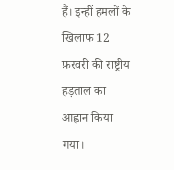हैं। इन्हीं हमलों के खिलाफ 12 फ़रवरी की राष्ट्रीय हड़ताल का आह्वान किया गया।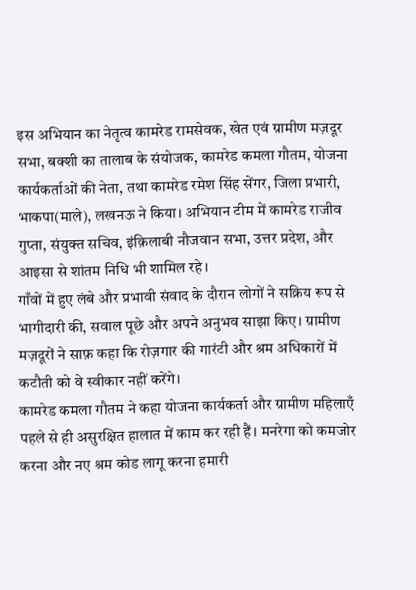इस अभियान का नेतृत्व कामरेड रामसेवक, खेत एवं ग्रामीण मज़दूर सभा, बक्शी का तालाब के संयोजक, कामरेड कमला गौतम, योजना कार्यकर्ताओं की नेता, तथा कामरेड रमेश सिंह सेंगर, जिला प्रभारी, भाकपा(माले), लखनऊ ने किया। अभियान टीम में कामरेड राजीव गुप्ता, संयुक्त सचिव, इंक़िलाबी नौजवान सभा, उत्तर प्रदेश, और आइसा से शांतम निधि भी शामिल रहे।
गाँवों में हुए लंबे और प्रभावी संवाद के दौरान लोगों ने सक्रिय रूप से भागीदारी की, सवाल पूछे और अपने अनुभव साझा किए। ग्रामीण मज़दूरों ने साफ़ कहा कि रोज़गार की गारंटी और श्रम अधिकारों में कटौती को वे स्वीकार नहीं करेंगे।
कामरेड कमला गौतम ने कहा योजना कार्यकर्ता और ग्रामीण महिलाएँ पहले से ही असुरक्षित हालात में काम कर रही हैं। मनरेगा को कमजोर करना और नए श्रम कोड लागू करना हमारी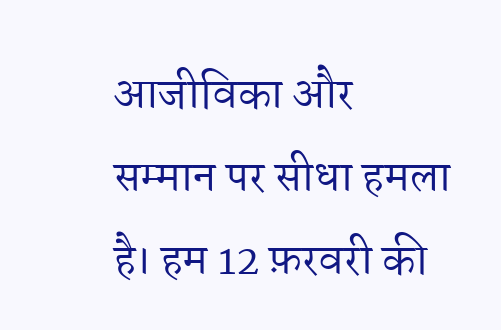आजीविका और सम्मान पर सीधा हमला है। हम 12 फ़रवरी की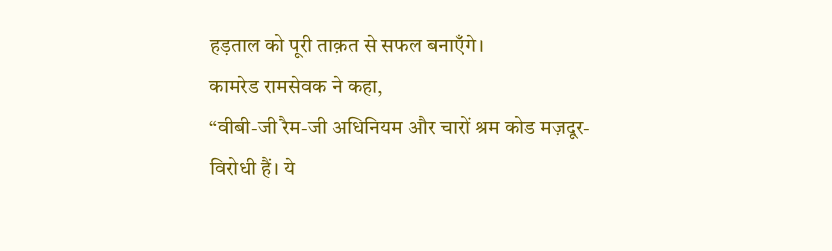हड़ताल को पूरी ताक़त से सफल बनाएँगे।
कामरेड रामसेवक ने कहा,
“वीबी-जी रैम-जी अधिनियम और चारों श्रम कोड मज़दूर-विरोधी हैं। ये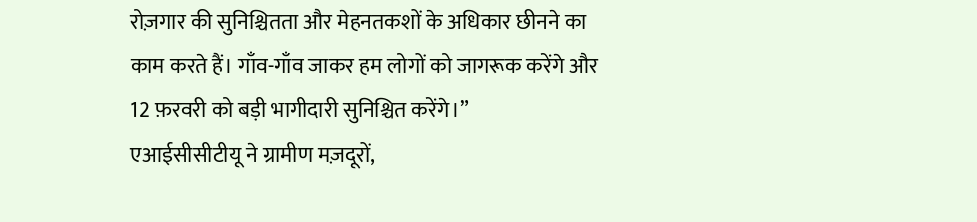रोज़गार की सुनिश्चितता और मेहनतकशों के अधिकार छीनने का काम करते हैं। गाँव-गाँव जाकर हम लोगों को जागरूक करेंगे और 12 फ़रवरी को बड़ी भागीदारी सुनिश्चित करेंगे।”
एआईसीसीटीयू ने ग्रामीण मज़दूरों,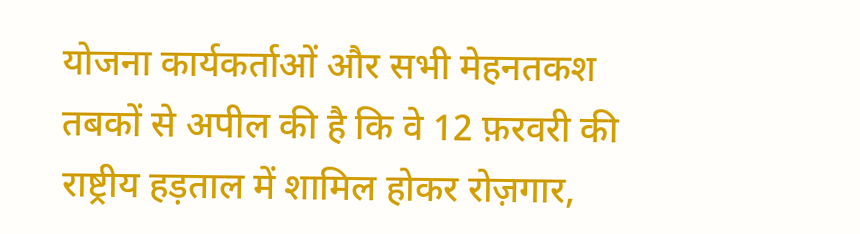योजना कार्यकर्ताओं और सभी मेहनतकश तबकों से अपील की है कि वे 12 फ़रवरी की राष्ट्रीय हड़ताल में शामिल होकर रोज़गार,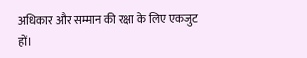अधिकार और सम्मान की रक्षा के लिए एकजुट हों।